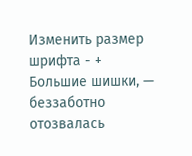Изменить размер шрифта - +
Большие шишки, — беззаботно отозвалась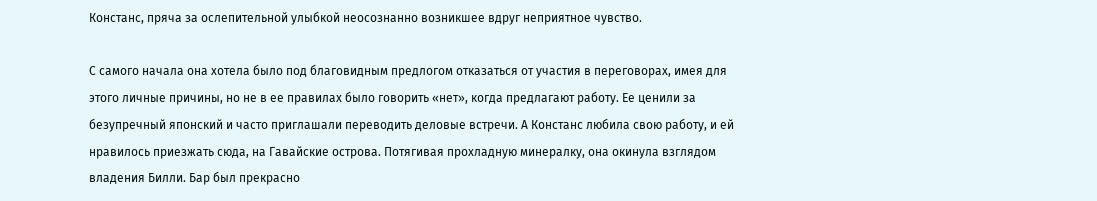Констанс, пряча за ослепительной улыбкой неосознанно возникшее вдруг неприятное чувство.

С самого начала она хотела было под благовидным предлогом отказаться от участия в переговорах, имея для этого личные причины, но не в ее правилах было говорить «нет», когда предлагают работу. Ее ценили за безупречный японский и часто приглашали переводить деловые встречи. А Констанс любила свою работу, и ей нравилось приезжать сюда, на Гавайские острова. Потягивая прохладную минералку, она окинула взглядом владения Билли. Бар был прекрасно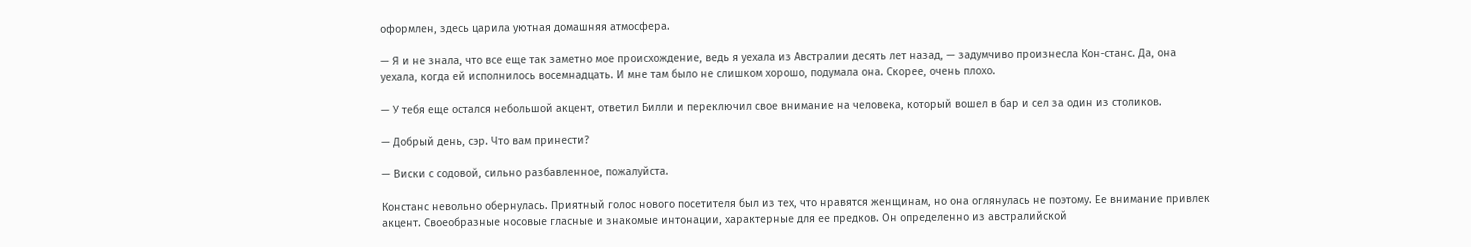оформлен, здесь царила уютная домашняя атмосфера.

— Я и не знала, что все еще так заметно мое происхождение, ведь я уехала из Австралии десять лет назад, — задумчиво произнесла Кон-станс. Да, она уехала, когда ей исполнилось восемнадцать. И мне там было не слишком хорошо, подумала она. Скорее, очень плохо.

— У тебя еще остался небольшой акцент, ответил Билли и переключил свое внимание на человека, который вошел в бар и сел за один из столиков.

— Добрый день, сэр. Что вам принести?

— Виски с содовой, сильно разбавленное, пожалуйста.

Констанс невольно обернулась. Приятный голос нового посетителя был из тех, что нравятся женщинам, но она оглянулась не поэтому. Ее внимание привлек акцент. Своеобразные носовые гласные и знакомые интонации, характерные для ее предков. Он определенно из австралийской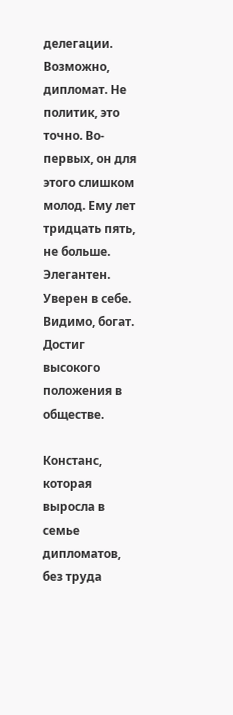делегации. Возможно, дипломат. Не политик, это точно. Во-первых, он для этого слишком молод. Ему лет тридцать пять, не больше. Элегантен. Уверен в себе. Видимо, богат. Достиг высокого положения в обществе.

Констанс, которая выросла в семье дипломатов, без труда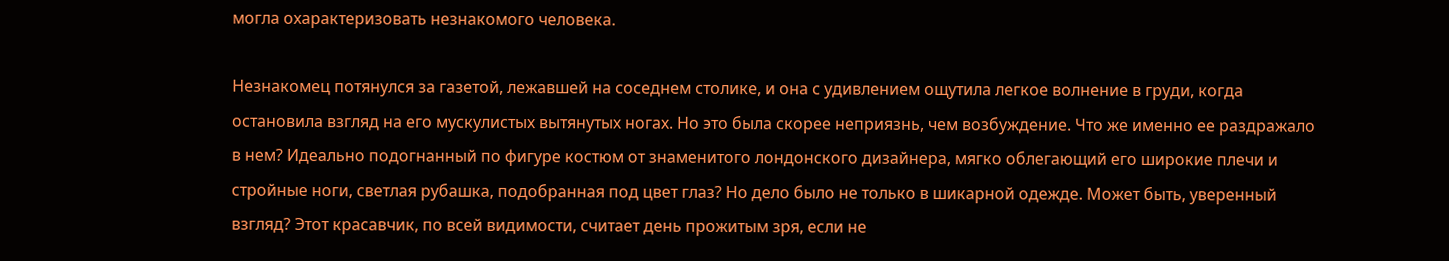могла охарактеризовать незнакомого человека.

Незнакомец потянулся за газетой, лежавшей на соседнем столике, и она с удивлением ощутила легкое волнение в груди, когда остановила взгляд на его мускулистых вытянутых ногах. Но это была скорее неприязнь, чем возбуждение. Что же именно ее раздражало в нем? Идеально подогнанный по фигуре костюм от знаменитого лондонского дизайнера, мягко облегающий его широкие плечи и стройные ноги, светлая рубашка, подобранная под цвет глаз? Но дело было не только в шикарной одежде. Может быть, уверенный взгляд? Этот красавчик, по всей видимости, считает день прожитым зря, если не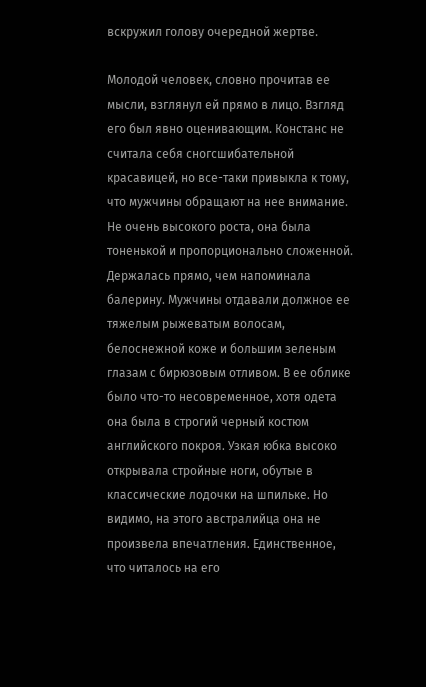вскружил голову очередной жертве.

Молодой человек, словно прочитав ее мысли, взглянул ей прямо в лицо. Взгляд его был явно оценивающим. Констанс не считала себя сногсшибательной красавицей, но все-таки привыкла к тому, что мужчины обращают на нее внимание. Не очень высокого роста, она была тоненькой и пропорционально сложенной. Держалась прямо, чем напоминала балерину. Мужчины отдавали должное ее тяжелым рыжеватым волосам, белоснежной коже и большим зеленым глазам с бирюзовым отливом. В ее облике было что-то несовременное, хотя одета она была в строгий черный костюм английского покроя. Узкая юбка высоко открывала стройные ноги, обутые в классические лодочки на шпильке. Но видимо, на этого австралийца она не произвела впечатления. Единственное, что читалось на его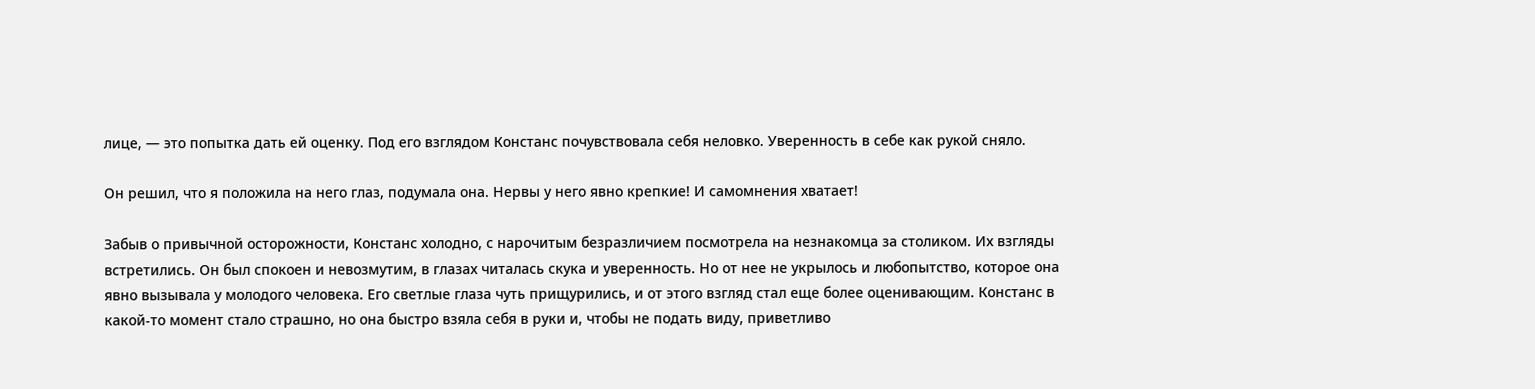лице, — это попытка дать ей оценку. Под его взглядом Констанс почувствовала себя неловко. Уверенность в себе как рукой сняло.

Он решил, что я положила на него глаз, подумала она. Нервы у него явно крепкие! И самомнения хватает!

Забыв о привычной осторожности, Констанс холодно, с нарочитым безразличием посмотрела на незнакомца за столиком. Их взгляды встретились. Он был спокоен и невозмутим, в глазах читалась скука и уверенность. Но от нее не укрылось и любопытство, которое она явно вызывала у молодого человека. Его светлые глаза чуть прищурились, и от этого взгляд стал еще более оценивающим. Констанс в какой-то момент стало страшно, но она быстро взяла себя в руки и, чтобы не подать виду, приветливо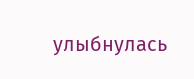улыбнулась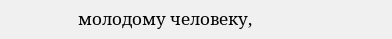молодому человеку,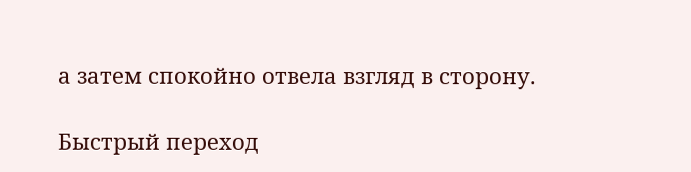а затем спокойно отвела взгляд в сторону.

Быстрый переход